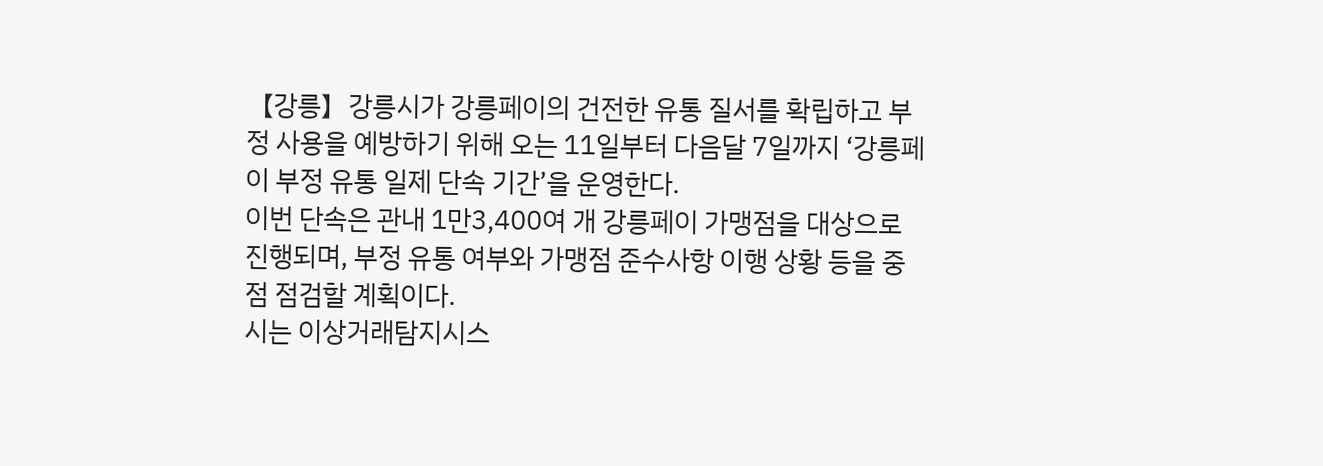【강릉】강릉시가 강릉페이의 건전한 유통 질서를 확립하고 부정 사용을 예방하기 위해 오는 11일부터 다음달 7일까지 ‘강릉페이 부정 유통 일제 단속 기간’을 운영한다.
이번 단속은 관내 1만3,400여 개 강릉페이 가맹점을 대상으로 진행되며, 부정 유통 여부와 가맹점 준수사항 이행 상황 등을 중점 점검할 계획이다.
시는 이상거래탐지시스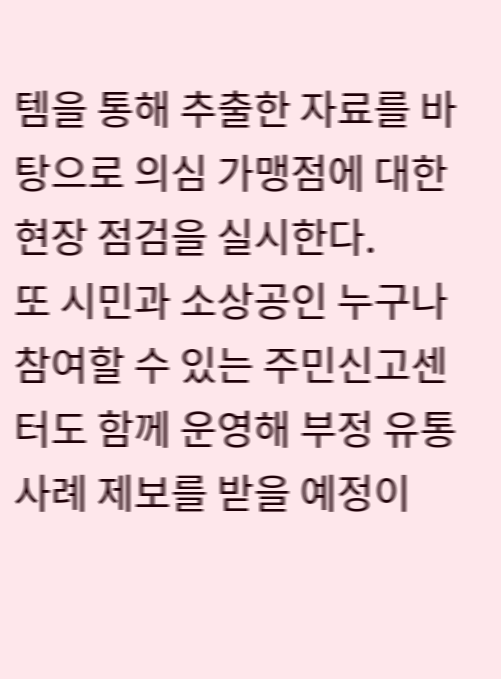템을 통해 추출한 자료를 바탕으로 의심 가맹점에 대한 현장 점검을 실시한다.
또 시민과 소상공인 누구나 참여할 수 있는 주민신고센터도 함께 운영해 부정 유통 사례 제보를 받을 예정이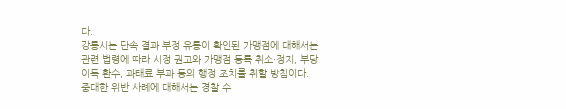다.
강릉시는 단속 결과 부정 유통이 확인된 가맹점에 대해서는 관련 법령에 따라 시정 권고와 가맹점 등록 취소·정지, 부당이득 환수, 과태료 부과 등의 행정 조치를 취할 방침이다. 중대한 위반 사례에 대해서는 경찰 수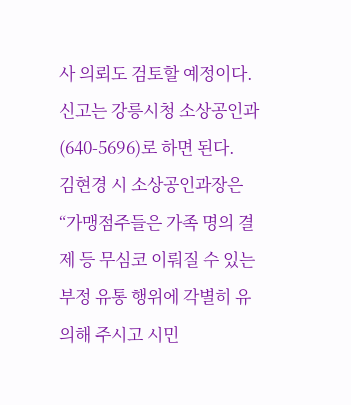사 의뢰도 검토할 예정이다. 신고는 강릉시청 소상공인과(640-5696)로 하면 된다.
김현경 시 소상공인과장은 “가맹점주들은 가족 명의 결제 등 무심코 이뤄질 수 있는 부정 유통 행위에 각별히 유의해 주시고 시민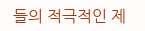들의 적극적인 제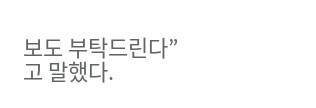보도 부탁드린다”고 말했다.